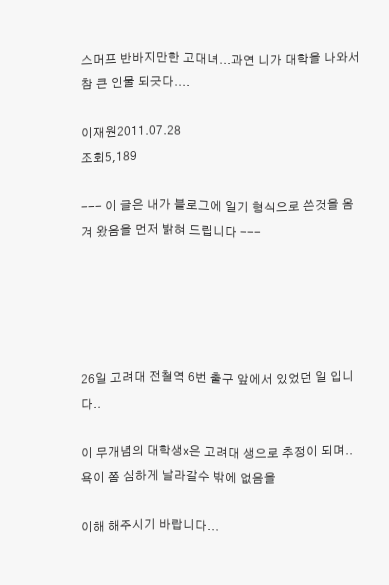스머프 반바지만한 고대녀...과연 니가 대학을 나와서 참 큰 인물 되긋다....

이재원2011.07.28
조회5,189

--- 이 글은 내가 블로그에 일기 형식으로 쓴것을 옴겨 왔음을 먼저 밝혀 드립니다 ---





26일 고려대 전철역 6번 출구 앞에서 있었던 일 입니다..

이 무개념의 대학생x은 고려대 생으로 추정이 되며..욕이 쫌 심하게 날라갈수 밖에 없음을

이해 해주시기 바랍니다...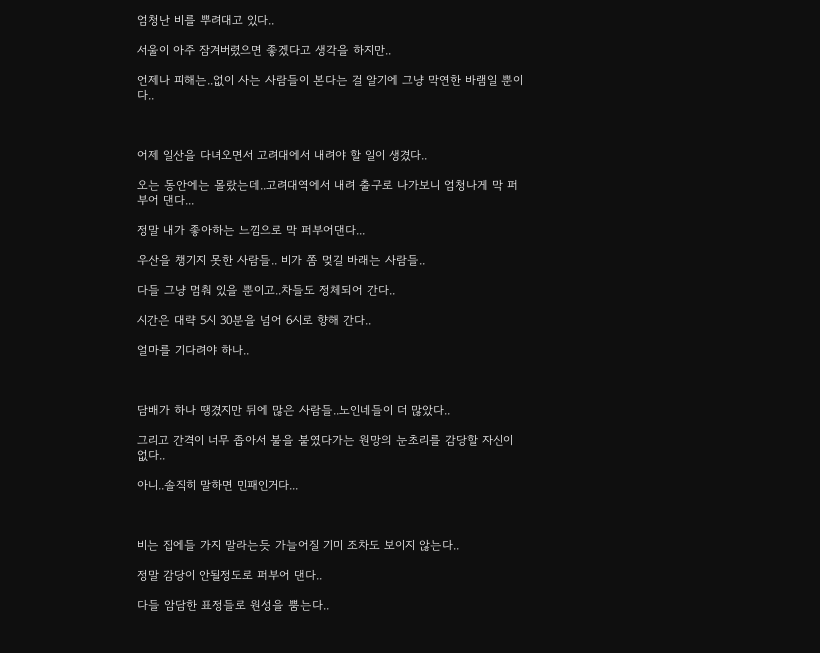엄청난 비를 뿌려대고 있다..

서울이 아주 잠겨버렸으면 좋겠다고 생각을 하지만..

언제나 피해는..없이 사는 사람들이 본다는 걸 알기에 그냥 막연한 바램일 뿐이다..



어제 일산을 다녀오면서 고려대에서 내려야 할 일이 생겼다..

오는 동안에는 몰랐는데..고려대역에서 내려 출구로 나가보니 엄청나게 막 퍼부어 댄다...

정말 내가 좋아하는 느낌으로 막 퍼부어댄다...

우산을 챙기지 못한 사람들.. 비가 쫌 멎길 바래는 사람들..

다들 그냥 멈춰 있을 뿐이고..차들도 정체되어 간다..

시간은 대략 5시 30분을 넘어 6시로 향해 간다..

얼마를 기다려야 하나..



담배가 하나 땡겼지만 뒤에 많은 사람들..노인네들이 더 많았다..

그리고 간격이 너무 좁아서 불을 붙였다가는 원망의 눈초리를 감당할 자신이 없다..

아니..솔직히 말하면 민패인거다...



비는 집에들 가지 말라는듯 가늘어질 기미 조차도 보이지 않는다..

정말 감당이 안될정도로 퍼부어 댄다..

다들 암담한 표정들로 원성을 뿜는다..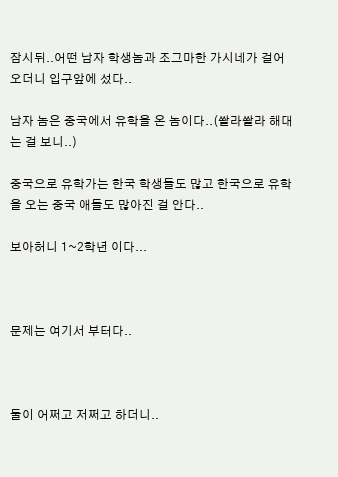잠시뒤..어떤 남자 학생놈과 조그마한 가시네가 걸어오더니 입구앞에 섰다..

남자 놈은 중국에서 유학을 온 놈이다..(쏼라쏼라 해대는 걸 보니..)

중국으로 유학가는 한국 학생들도 많고 한국으로 유학을 오는 중국 애들도 많아진 걸 안다..

보아허니 1~2학년 이다...



문제는 여기서 부터다..



둘이 어쩌고 저쩌고 하더니..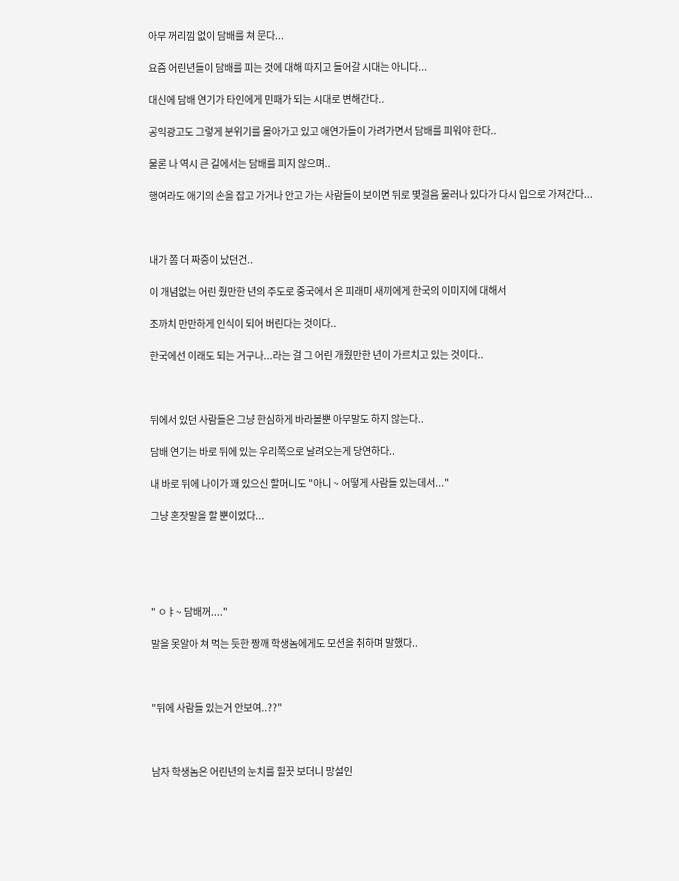아무 꺼리낌 없이 담배를 쳐 문다...

요즘 어린년들이 담배를 피는 것에 대해 따지고 들어갈 시대는 아니다...

대신에 담배 연기가 타인에게 민패가 되는 시대로 변해간다..

공익광고도 그렇게 분위기를 몰아가고 있고 애연가들이 가려가면서 담배를 피워야 한다..

물론 나 역시 큰 길에서는 담배를 피지 않으며..

행여라도 애기의 손을 잡고 가거나 안고 가는 사람들이 보이면 뒤로 몇걸음 물러나 있다가 다시 입으로 가져간다...



내가 쫌 더 짜증이 났던건..

이 개념없는 어린 줬만한 년의 주도로 중국에서 온 피래미 새끼에게 한국의 이미지에 대해서

조까치 만만하게 인식이 되어 버린다는 것이다..

한국에선 이래도 되는 거구나...라는 걸 그 어린 개줬만한 년이 가르치고 있는 것이다..



뒤에서 있던 사람들은 그냥 한심하게 바라볼뿐 아무말도 하지 않는다..

담배 연기는 바로 뒤에 있는 우리쪽으로 날려오는게 당연하다..

내 바로 뒤에 나이가 꽤 있으신 할머니도 "아니 ~ 어떻게 사람들 있는데서..."

그냥 혼잣말을 할 뿐이었다...





" ㅇㅑ~ 담배꺼...."

말을 못알아 쳐 먹는 듯한 짱깨 학생놈에게도 모션을 취하며 말했다..



"뒤에 사람들 있는거 안보여..??"



남자 학생놈은 어린년의 눈치를 힐끗 보더니 망설인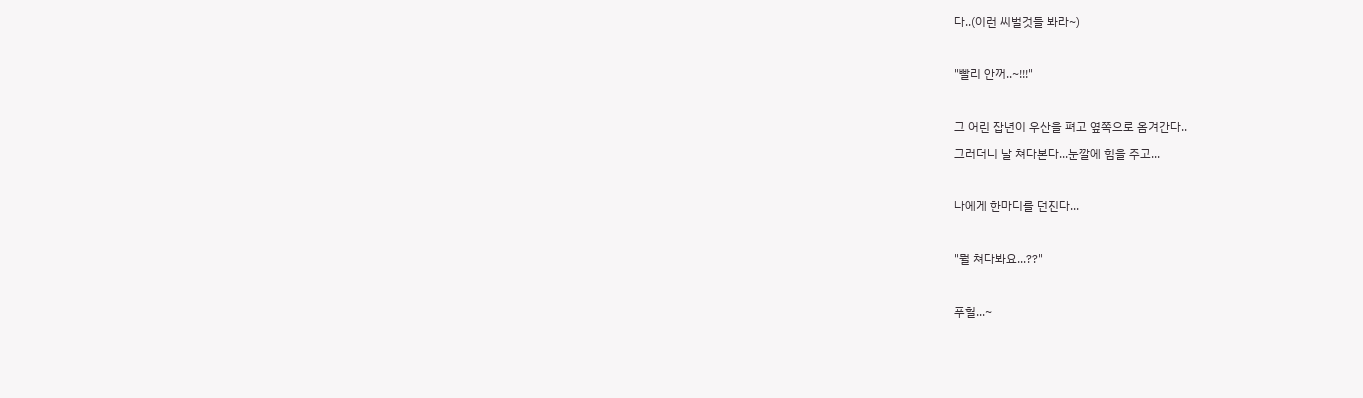다..(이런 씨벌것들 봐라~)



"빨리 안꺼..~!!!"



그 어린 잡년이 우산을 펴고 옆쪽으로 옴겨간다..

그러더니 날 쳐다본다...눈깔에 힘을 주고...



나에게 한마디를 던진다...



"뭘 쳐다봐요...??"



푸헐...~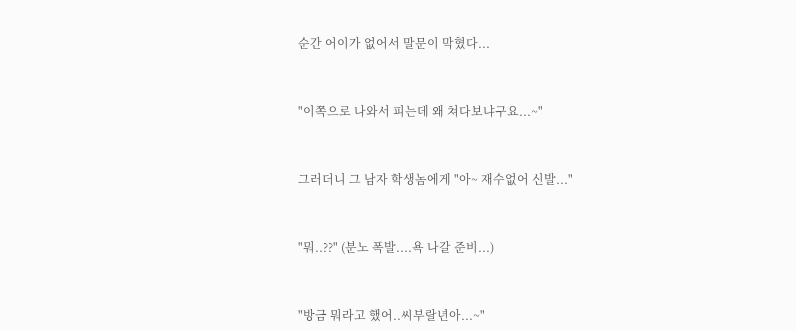순간 어이가 없어서 말문이 막혔다...



"이쪽으로 나와서 피는데 왜 쳐다보냐구요...~"



그러더니 그 남자 학생놈에게 "아~ 재수없어 신발..."



"뭐..??" (분노 폭발....욕 나갈 준비...)



"방금 뭐라고 했어..씨부랄년아...~"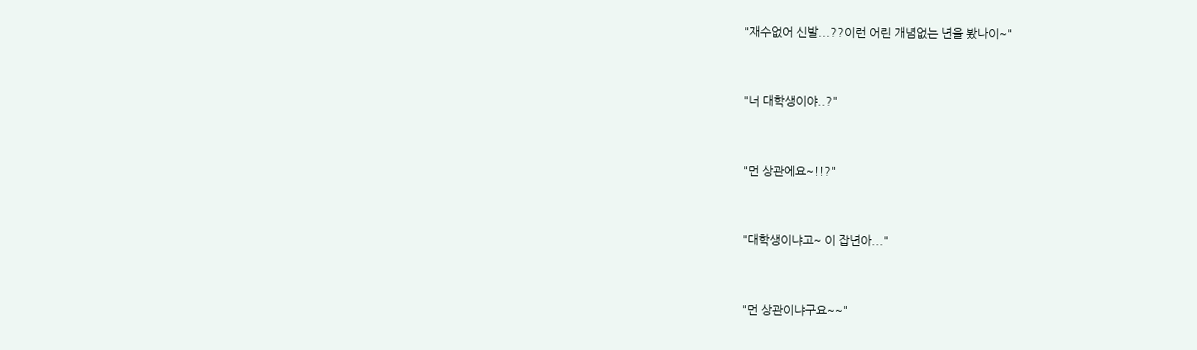"재수없어 신발...??이런 어린 개념없는 년을 봤나이~"



"너 대학생이야..?"



"먼 상관에요~!!?"



"대학생이냐고~ 이 잡년아..."



"먼 상관이냐구요~~"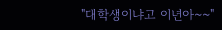"대학생이냐고 이년아~~"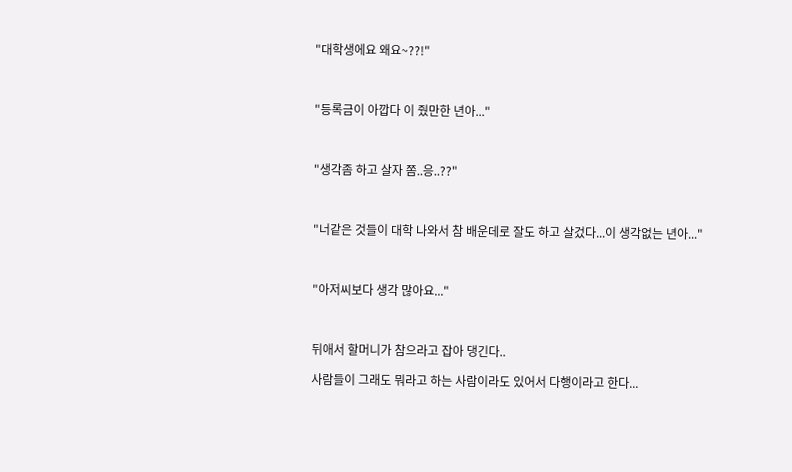"대학생에요 왜요~??!"



"등록금이 아깝다 이 줬만한 년아..."



"생각좀 하고 살자 쫌..응..??"



"너같은 것들이 대학 나와서 참 배운데로 잘도 하고 살겄다...이 생각없는 년아..."



"아저씨보다 생각 많아요..."



뒤애서 할머니가 참으라고 잡아 댕긴다..

사람들이 그래도 뭐라고 하는 사람이라도 있어서 다행이라고 한다...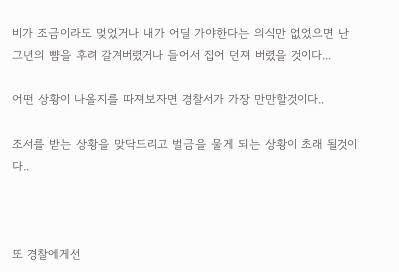비가 조금이라도 멎었거나 내가 어딜 가야한다는 의식만 없었으면 난 그년의 뺨을 후려 갈겨버렸거나 들어서 집어 던져 버렸을 것이다...

어떤 상황이 나올지를 따져보자면 경찰서가 가장 만만할것이다..

조서를 받는 상황을 맞닥드리고 벌금을 물게 되는 상황이 초래 될것이다..



또 경찰에게선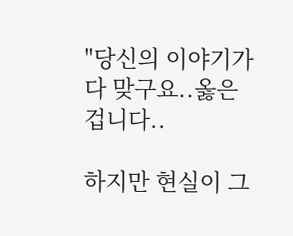"당신의 이야기가 다 맞구요..옳은 겁니다..

하지만 현실이 그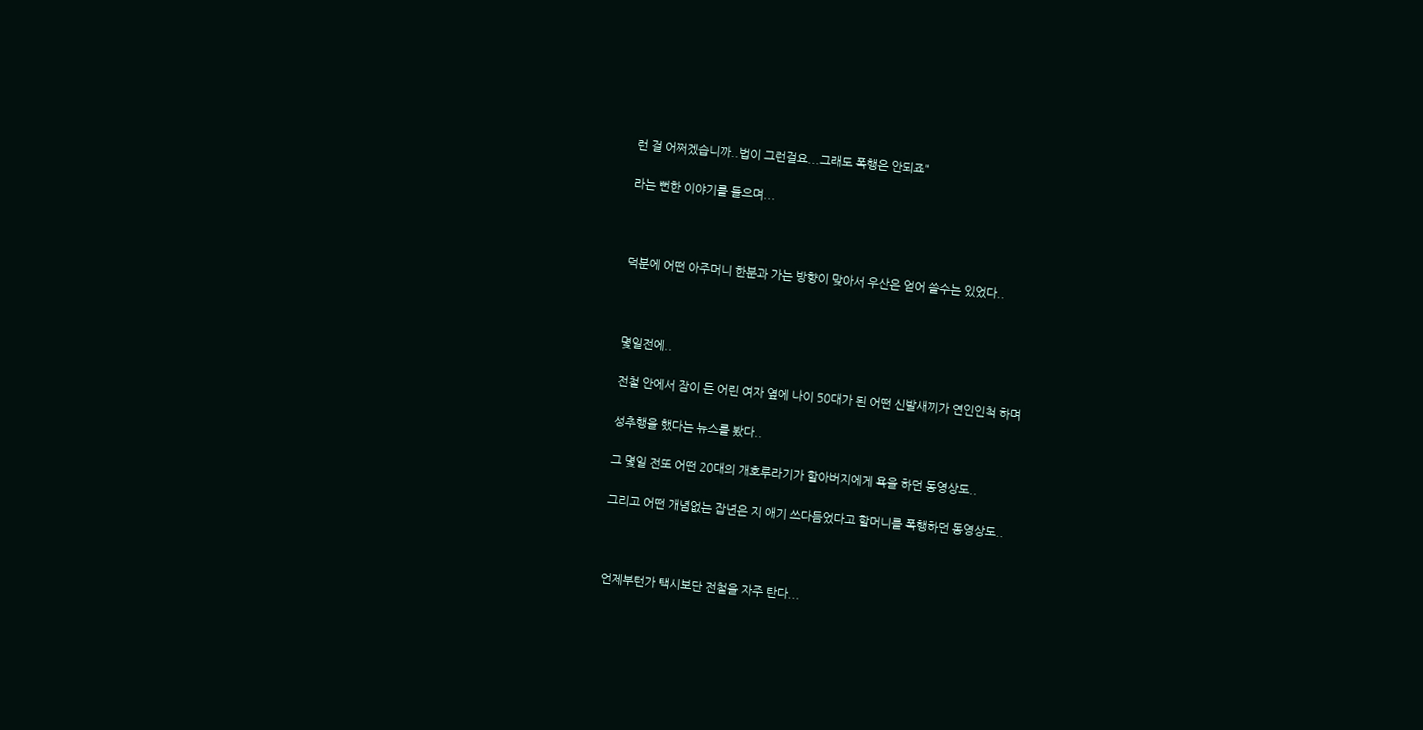런 걸 어쩌겠습니까..법이 그런걸요...그래도 폭행은 안되죠"

라는 뻔한 이야기를 들으며...



덕분에 어떤 아주머니 한분과 가는 방향이 맞아서 우산은 얻어 쓸수는 있었다..



몇일전에..

전철 안에서 잠이 든 어린 여자 옆에 나이 50대가 된 어떤 신발새끼가 연인인척 하며

성추행을 했다는 뉴스를 봤다..

그 몇일 전또 어떤 20대의 개호루라기가 할아버지에게 욕을 하던 동영상도..

그리고 어떤 개념없는 잡년은 지 애기 쓰다듬었다고 할머니를 폭행하던 동영상도..



언제부턴가 택시보단 전철을 자주 탄다...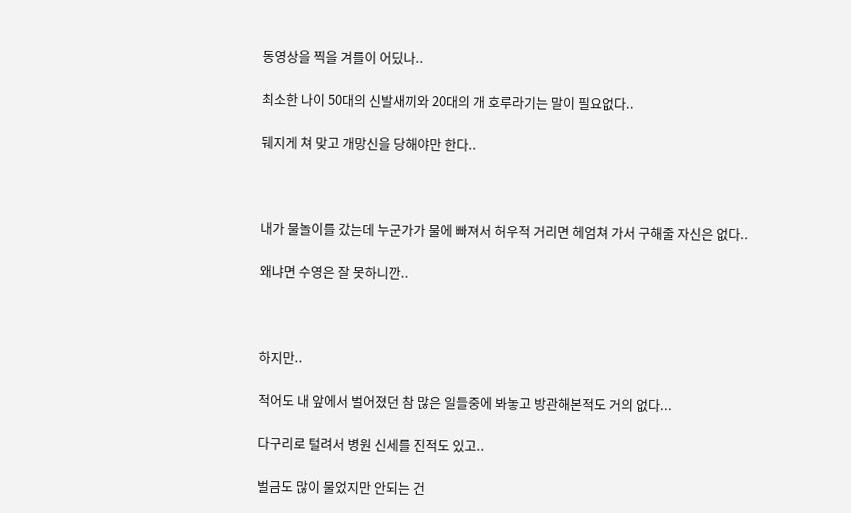동영상을 찍을 겨를이 어딨나..

최소한 나이 50대의 신발새끼와 20대의 개 호루라기는 말이 필요없다..

뒈지게 쳐 맞고 개망신을 당해야만 한다..



내가 물놀이를 갔는데 누군가가 물에 빠져서 허우적 거리면 헤엄쳐 가서 구해줄 자신은 없다..

왜냐면 수영은 잘 못하니깐..



하지만..

적어도 내 앞에서 벌어졌던 참 많은 일들중에 봐놓고 방관해본적도 거의 없다...

다구리로 털려서 병원 신세를 진적도 있고..

벌금도 많이 물었지만 안되는 건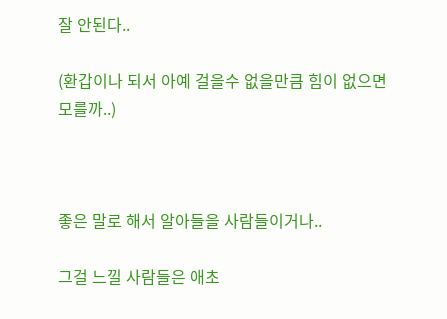잘 안된다..

(환갑이나 되서 아예 걸을수 없을만큼 힘이 없으면 모를까..)



좋은 말로 해서 알아들을 사람들이거나..

그걸 느낄 사람들은 애초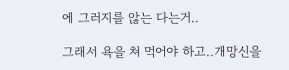에 그러지를 않는 다는거..

그래서 욕을 쳐 먹어야 하고..개망신을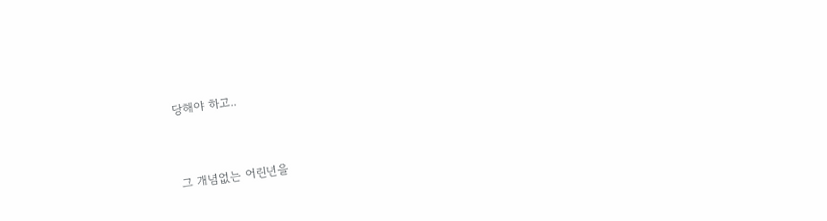당해야 하고..



그 개념없는 어린년을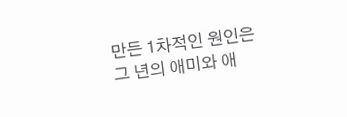만든 1차적인 원인은 그 년의 애미와 애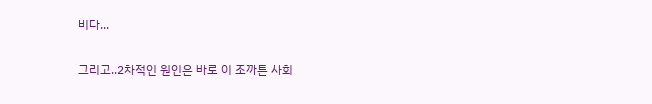비다...

그리고..2차적인 원인은 바로 이 조까튼 사회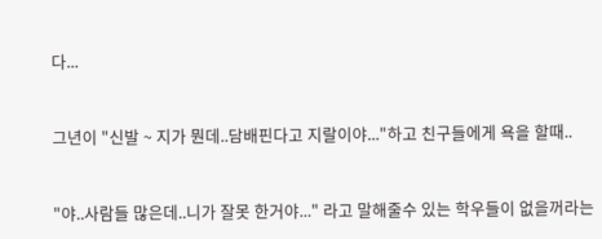다...



그년이 "신발 ~ 지가 뭔데..담배핀다고 지랄이야..."하고 친구들에게 욕을 할때..



"야..사람들 많은데..니가 잘못 한거야..." 라고 말해줄수 있는 학우들이 없을꺼라는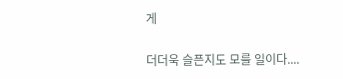게

더더욱 슬픈지도 모를 일이다....